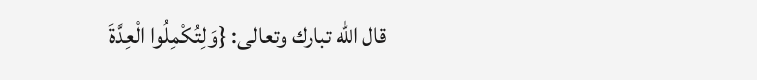قال الله تبارك وتعالى: {وَلِتُكْمِلُوا الْعِدَّةَ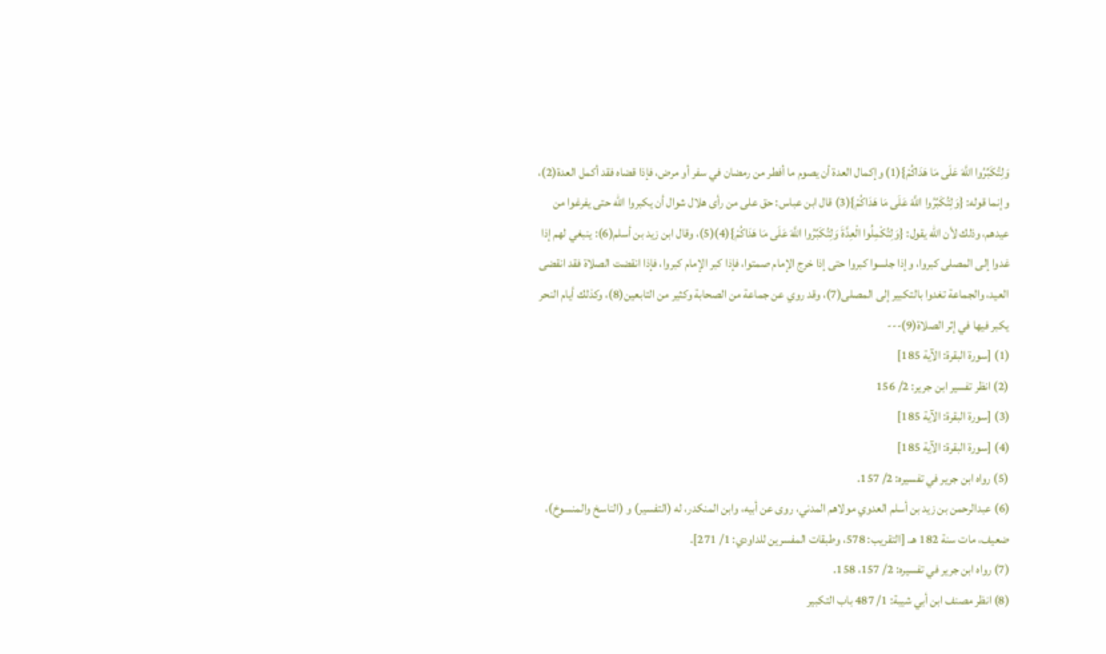وَلِتُكَبِّرُوا اللَّهَ عَلَى مَا هَدَاكُمْ}(1) وإكمال العدة أن يصوم ما أفطر من رمضان في سفر أو مرض، فإذا قضاه فقد أكمل العدة(2)، وإنما قوله: {وَلِتُكَبِّرُوا اللَّهَ عَلَى مَا هَدَاكُمْ}(3) قال ابن عباس: حق على من رأى هلال شوال أن يكبروا الله حتى يفرغوا من عيدهم، وذلك لأن الله يقول: {وَلِتُكْمِلُوا الْعِدَّةَ وَلِتُكَبِّرُوا اللَّهَ عَلَى مَا هَدَاكُمْ}(4)(5)، وقال ابن زيد بن أسلم(6): ينبغي لهم إذا غدوا إلى المصلى كبروا، وإذا جلسوا كبروا حتى إذا خرج الإمام صمتوا، فإذا كبر الإمام كبروا، فإذا انقضت الصلاة فقد انقضى العيد، والجماعة تغدوا بالتكبير إلى المصلى(7)، وقد روي عن جماعة من الصحابة وكثير من التابعين(8)، وكذلك أيام النحر يكبر فيها في إثر الصلاة(9)---
(1) [سورة البقرة: الآية 185]
(2) انظر تفسير ابن جرير: 2/ 156
(3) [سورة البقرة: الآية 185]
(4) [سورة البقرة: الآية 185]
(5) رواه ابن جرير في تفسيره: 2/ 157.
(6) عبدالرحمن بن زيد بن أسلم العدوي مولاهم المدني، روى عن أبيه، وابن المنكدر، له (التفسير) و (الناسخ والمنسوخ)، ضعيف، مات سنة 182 هـ. [التقريب: 578، وطبقات المفسرين للداودي: 1/ 271].
(7) رواه ابن جرير في تفسيره: 2/ 157، 158.
(8) انظر مصنف ابن أبي شيبة: 1/ 487 باب التكبير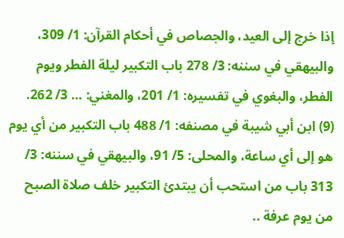إذا خرج إلى العيد، والجصاص في أحكام القرآن: 1/ 309، والبيهقي في سننه: 3/ 278 باب التكبير ليلة الفطر ويوم الفطر، والبغوي في تفسيره: 1/ 201، والمغني: … 3/ 262.
(9) ابن أبي شيبة في مصنفه: 1/ 488 باب التكبير من أي يوم هو إلى أي ساعة، والمحلى: 5/ 91، والبيهقي في سننه: 3/ 313 باب من استحب أن يبتدئ التكبير خلف صلاة الصبح من يوم عرفة ..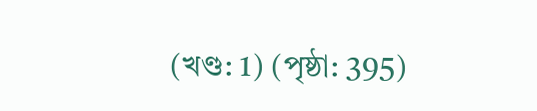(খণ্ড: 1) (পৃষ্ঠা: 395)